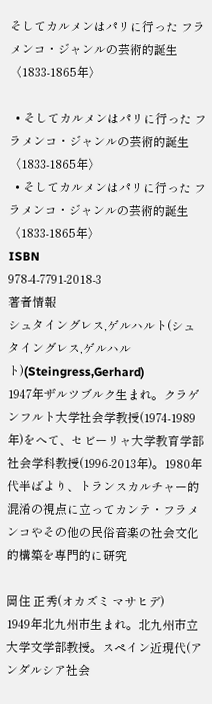そしてカルメンはパリに行った フラメンコ・ジャンルの芸術的誕生〈1833-1865年〉

  • そしてカルメンはパリに行った フラメンコ・ジャンルの芸術的誕生〈1833-1865年〉
  • そしてカルメンはパリに行った フラメンコ・ジャンルの芸術的誕生〈1833-1865年〉
ISBN
978-4-7791-2018-3
著者情報
シュタイングレス,ゲルハルト(シュタイングレス,ゲルハルト)(Steingress,Gerhard)
1947年ザルツブルク生まれ。クラゲンフルト大学社会学教授(1974‐1989年)をへて、セビーリャ大学教育学部社会学科教授(1996‐2013年)。1980年代半ばより、トランスカルチャー的混淆の視点に立ってカンテ・フラメンコやその他の民俗音楽の社会文化的構築を専門的に研究

岡住 正秀(オカズミ マサヒデ)
1949年北九州市生まれ。北九州市立大学文学部教授。スペイン近現代(アンダルシア社会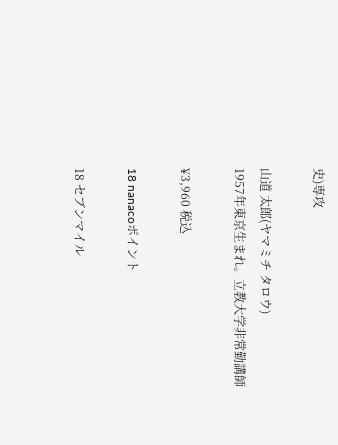史)専攻

山道 太郎(ヤマミチ タロウ)
1957年東京生まれ。立教大学非常勤講師

¥3,960 税込

18 nanacoポイント

18 セブンマイル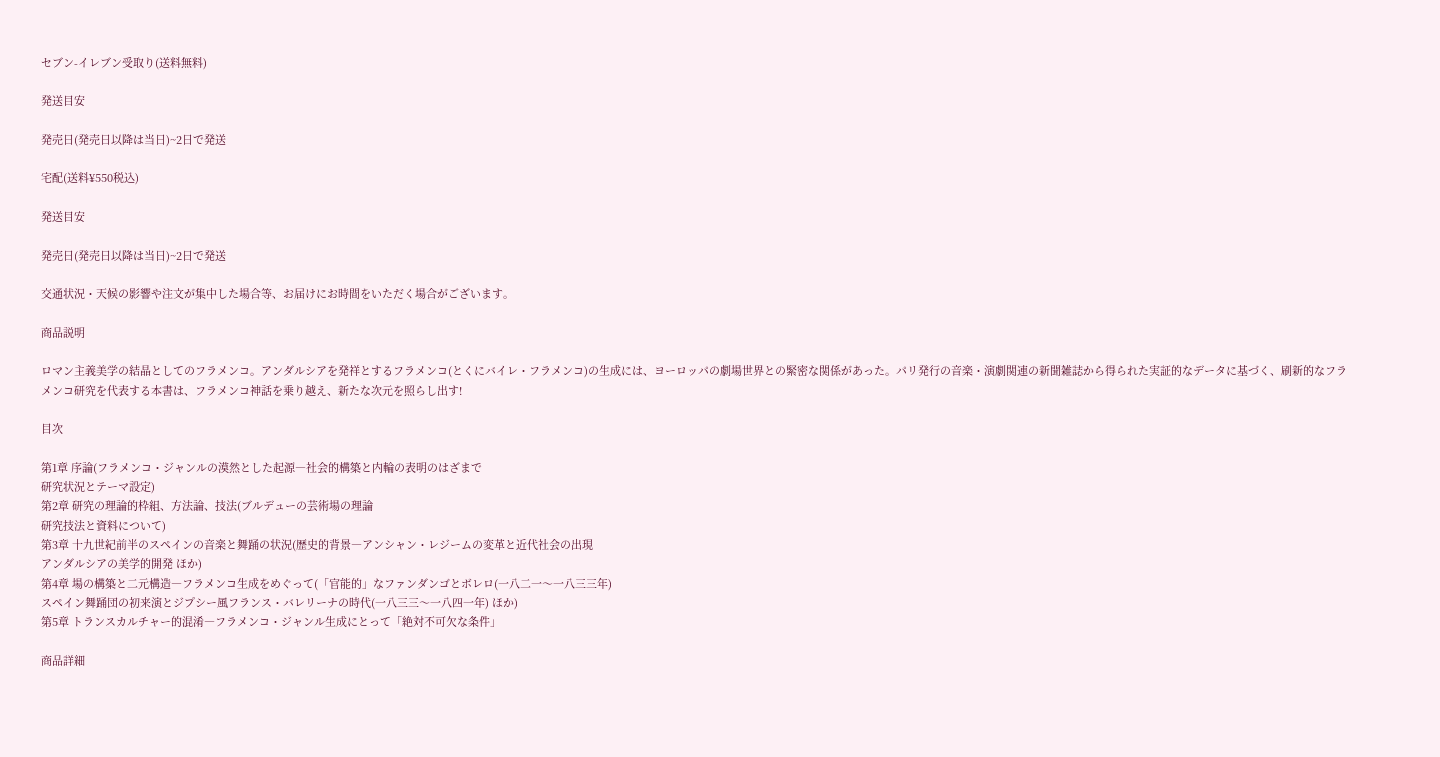セブン-イレブン受取り(送料無料)

発送目安

発売日(発売日以降は当日)~2日で発送

宅配(送料¥550税込)

発送目安

発売日(発売日以降は当日)~2日で発送

交通状況・天候の影響や注文が集中した場合等、お届けにお時間をいただく場合がございます。

商品説明

ロマン主義美学の結晶としてのフラメンコ。アンダルシアを発祥とするフラメンコ(とくにバイレ・フラメンコ)の生成には、ヨーロッパの劇場世界との緊密な関係があった。パリ発行の音楽・演劇関連の新聞雑誌から得られた実証的なデータに基づく、刷新的なフラメンコ研究を代表する本書は、フラメンコ神話を乗り越え、新たな次元を照らし出す!

目次

第1章 序論(フラメンコ・ジャンルの漠然とした起源―社会的構築と内輪の表明のはざまで
研究状況とテーマ設定)
第2章 研究の理論的枠組、方法論、技法(ブルデューの芸術場の理論
研究技法と資料について)
第3章 十九世紀前半のスペインの音楽と舞踊の状況(歴史的背景―アンシャン・レジームの変革と近代社会の出現
アンダルシアの美学的開発 ほか)
第4章 場の構築と二元構造―フラメンコ生成をめぐって(「官能的」なファンダンゴとボレロ(一八二一〜一八三三年)
スペイン舞踊団の初来演とジプシー風フランス・バレリーナの時代(一八三三〜一八四一年) ほか)
第5章 トランスカルチャー的混淆―フラメンコ・ジャンル生成にとって「絶対不可欠な条件」

商品詳細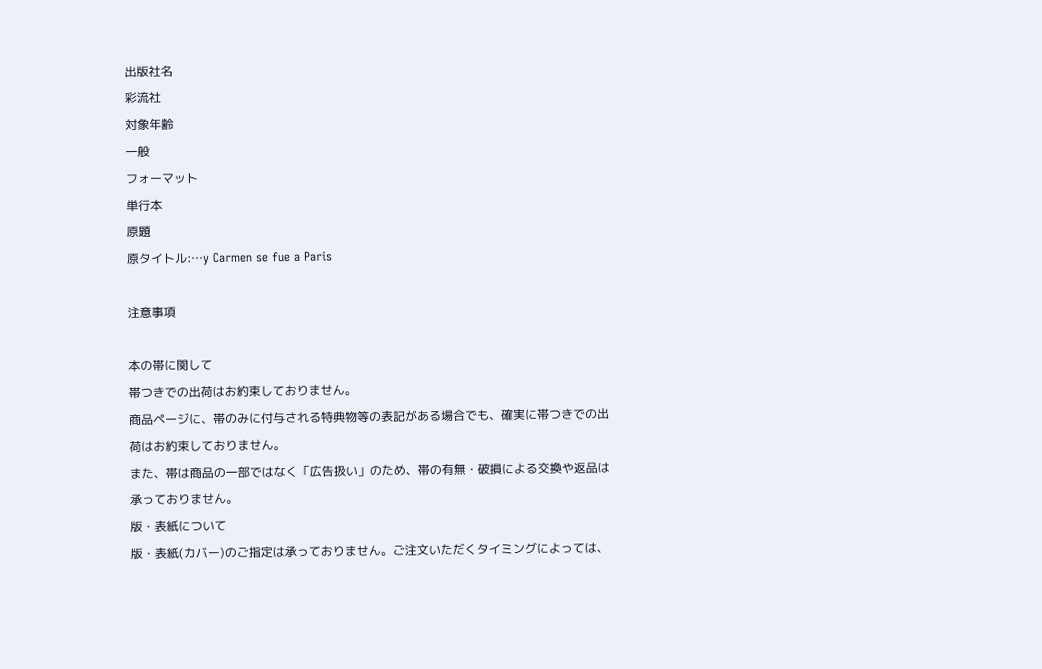出版社名
彩流社
対象年齢
一般
フォーマット
単行本
原題
原タイトル:…y Carmen se fue a Paris

注意事項

本の帯に関して
帯つきでの出荷はお約束しておりません。
商品ページに、帯のみに付与される特典物等の表記がある場合でも、確実に帯つきでの出荷はお約束しておりません。
また、帯は商品の一部ではなく「広告扱い」のため、帯の有無・破損による交換や返品は承っておりません。
版・表紙について
版・表紙(カバー)のご指定は承っておりません。ご注文いただくタイミングによっては、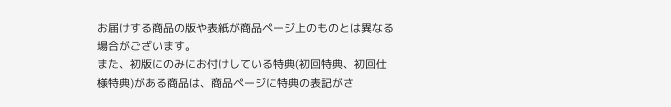お届けする商品の版や表紙が商品ページ上のものとは異なる場合がございます。
また、初版にのみにお付けしている特典(初回特典、初回仕様特典)がある商品は、商品ページに特典の表記がさ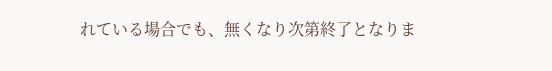れている場合でも、無くなり次第終了となりま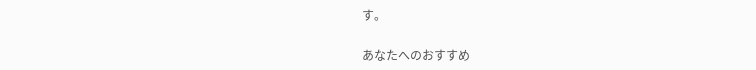す。

あなたへのおすすめ